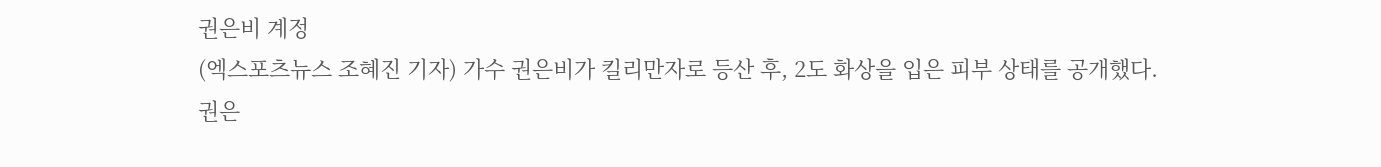권은비 계정
(엑스포츠뉴스 조혜진 기자) 가수 권은비가 킬리만자로 등산 후, 2도 화상을 입은 피부 상태를 공개했다.
권은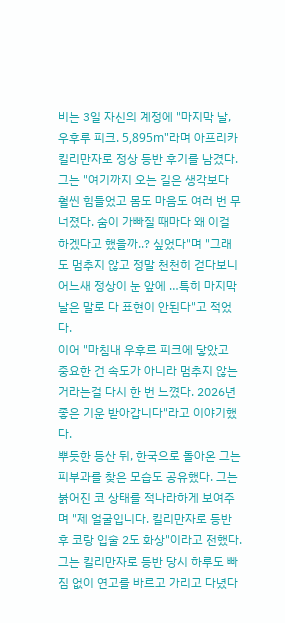비는 3일 자신의 계정에 "마지막 날, 우후루 피크. 5,895m"라며 아프리카 킬리만자로 정상 등반 후기를 남겼다.
그는 "여기까지 오는 길은 생각보다 훨씬 힘들었고 몸도 마음도 여러 번 무너졌다. 숨이 가빠질 때마다 왜 이걸 하겠다고 했을까..? 싶었다"며 "그래도 멈추지 않고 정말 천천히 걷다보니 어느새 정상이 눈 앞에 …특히 마지막 날은 말로 다 표현이 안된다"고 적었다.
이어 "마침내 우후르 피크에 닿았고 중요한 건 속도가 아니라 멈추지 않는 거라는걸 다시 한 번 느꼈다. 2026년 좋은 기운 받아갑니다"라고 이야기했다.
뿌듯한 등산 뒤, 한국으로 돌아온 그는 피부과를 찾은 모습도 공유했다. 그는 붉어진 코 상태를 적나라하게 보여주며 "제 얼굴입니다. 킬리만자로 등반 후 코랑 입술 2도 화상"이라고 전했다.
그는 킬리만자로 등반 당시 하루도 빠짐 없이 연고를 바르고 가리고 다녔다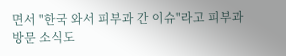면서 "한국 와서 피부과 간 이슈"라고 피부과 방문 소식도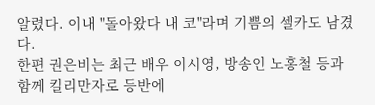알렸다. 이내 "돌아왔다 내 코"라며 기쁨의 셀카도 남겼다.
한편 권은비는 최근 배우 이시영, 방송인 노홍철 등과 함께 킬리만자로 등반에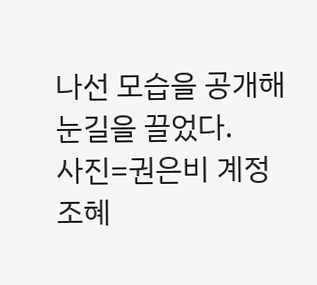나선 모습을 공개해 눈길을 끌었다.
사진=권은비 계정
조혜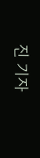진 기자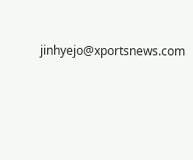jinhyejo@xportsnews.com